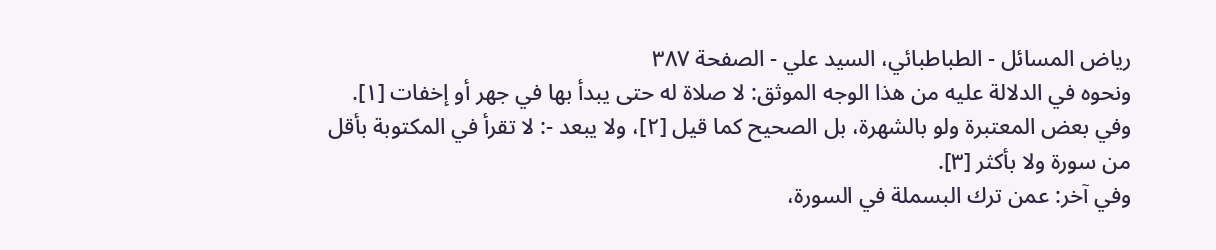رياض المسائل - الطباطبائي، السيد علي - الصفحة ٣٨٧
ونحوه في الدلالة عليه من هذا الوجه الموثق: لا صلاة له حتى يبدأ بها في جهر أو إخفات [١].
وفي بعض المعتبرة ولو بالشهرة، بل الصحيح كما قيل [٢]، ولا يبعد -: لا تقرأ في المكتوبة بأقل من سورة ولا بأكثر [٣].
وفي آخر: عمن ترك البسملة في السورة،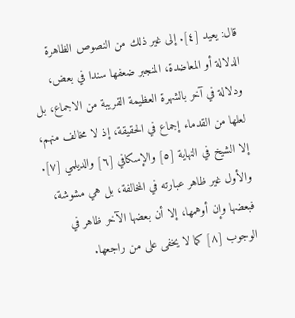قال: يعيد [٤]. إلى غير ذلك من النصوص الظاهرة الدلالة أو المعاضدة، المنجبر ضعفها سندا في بعض، ودلالة في آخر بالشهرة العظيمة القريبة من الاجماع، بل لعلها من القدماء إجماع في الحقيقة، إذ لا مخالف منهم، إلا الشيخ في النهاية [٥] والإسكافي [٦] والديلمي [٧].
والأول غير ظاهر عبارته في المخالفة، بل هي مشوشة، فبعضها وإن أوهمها، إلا أن بعضها الآخر ظاهر في الوجوب [٨] كما لا يخفى على من راجعها.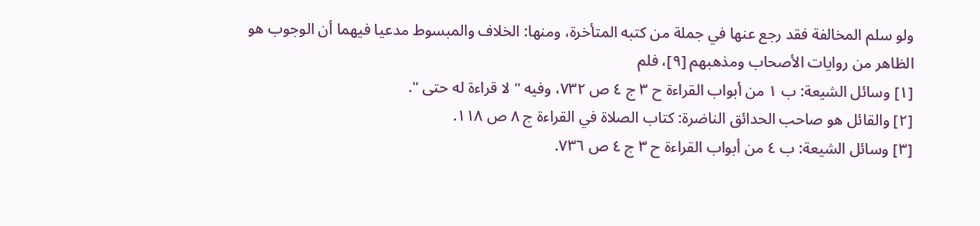ولو سلم المخالفة فقد رجع عنها في جملة من كتبه المتأخرة، ومنها: الخلاف والمبسوط مدعيا فيهما أن الوجوب هو الظاهر من روايات الأصحاب ومذهبهم [٩]، فلم
[١] وسائل الشيعة: ب ١ من أبواب القراءة ح ٣ ج ٤ ص ٧٣٢، وفيه " لا قراءة له حتى ".
[٢] والقائل هو صاحب الحدائق الناضرة: كتاب الصلاة في القراءة ج ٨ ص ١١٨.
[٣] وسائل الشيعة: ب ٤ من أبواب القراءة ح ٣ ج ٤ ص ٧٣٦.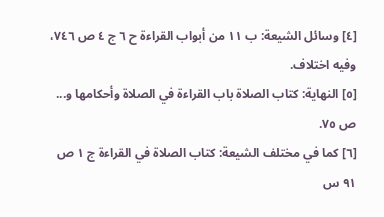[٤] وسائل الشيعة: ب ١١ من أبواب القراءة ح ٦ ج ٤ ص ٧٤٦، وفيه اختلاف.
[٥] النهاية: كتاب الصلاة باب القراءة في الصلاة وأحكامها و... ص ٧٥.
[٦] كما في مختلف الشيعة: كتاب الصلاة في القراءة ج ١ ص ٩١ س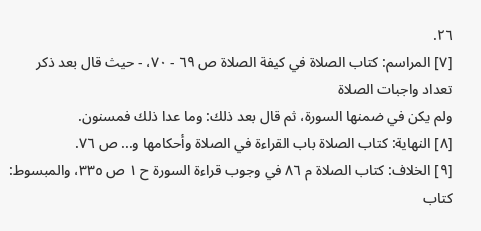٢٦.
[٧] المراسم: كتاب الصلاة في كيفة الصلاة ص ٦٩ - ٧٠، - حيث قال بعد ذكر تعداد واجبات الصلاة
ولم يكن في ضمنها السورة، ثم قال بعد ذلك: وما عدا ذلك فمسنون.
[٨] النهاية: كتاب الصلاة باب القراءة في الصلاة وأحكامها و... ص ٧٦.
[٩] الخلاف: كتاب الصلاة م ٨٦ في وجوب قراءة السورة ح ١ ص ٣٣٥، والمبسوط: كتاب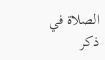الصلاة في
ذكر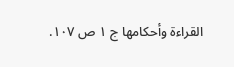القراءة وأحكامها ج ١ ص ١٠٧.